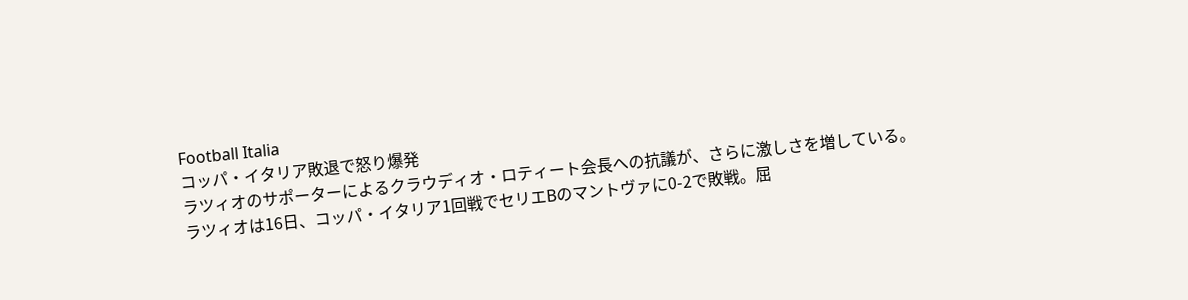Football Italia
コッパ・イタリア敗退で怒り爆発
ラツィオのサポーターによるクラウディオ・ロティート会長への抗議が、さらに激しさを増している。
ラツィオは16日、コッパ・イタリア1回戦でセリエBのマントヴァに0-2で敗戦。屈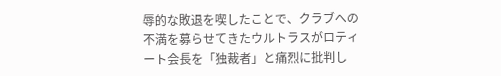辱的な敗退を喫したことで、クラブへの不満を募らせてきたウルトラスがロティート会長を「独裁者」と痛烈に批判し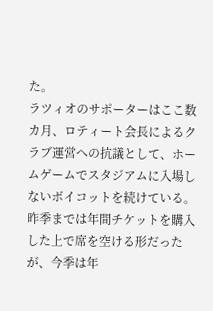た。
ラツィオのサポーターはここ数カ月、ロティート会長によるクラブ運営への抗議として、ホームゲームでスタジアムに入場しないボイコットを続けている。
昨季までは年間チケットを購入した上で席を空ける形だったが、今季は年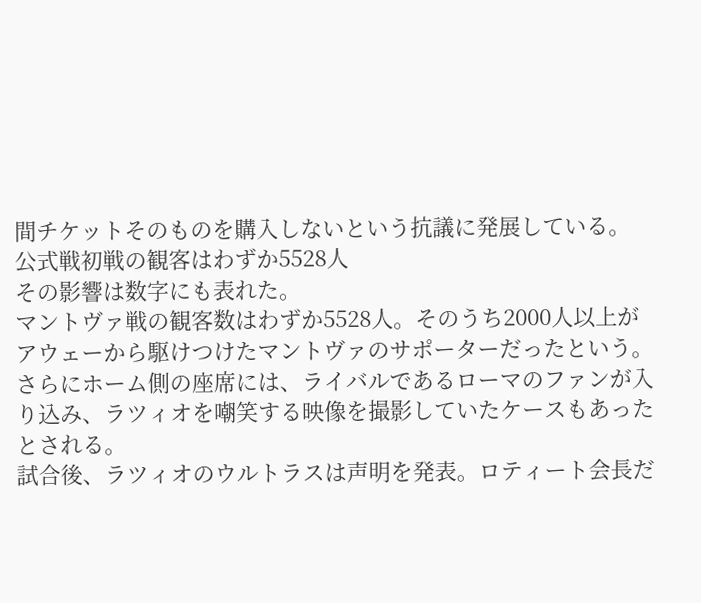間チケットそのものを購入しないという抗議に発展している。
公式戦初戦の観客はわずか5528人
その影響は数字にも表れた。
マントヴァ戦の観客数はわずか5528人。そのうち2000人以上がアウェーから駆けつけたマントヴァのサポーターだったという。
さらにホーム側の座席には、ライバルであるローマのファンが入り込み、ラツィオを嘲笑する映像を撮影していたケースもあったとされる。
試合後、ラツィオのウルトラスは声明を発表。ロティート会長だ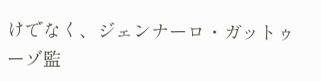けでなく、ジェンナーロ・ガットゥーゾ監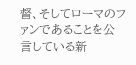督、そしてローマのファンであることを公言している新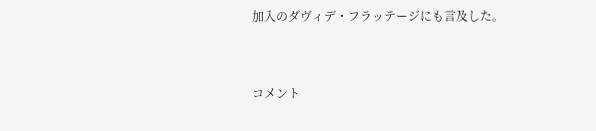加入のダヴィデ・フラッテージにも言及した。


コメント